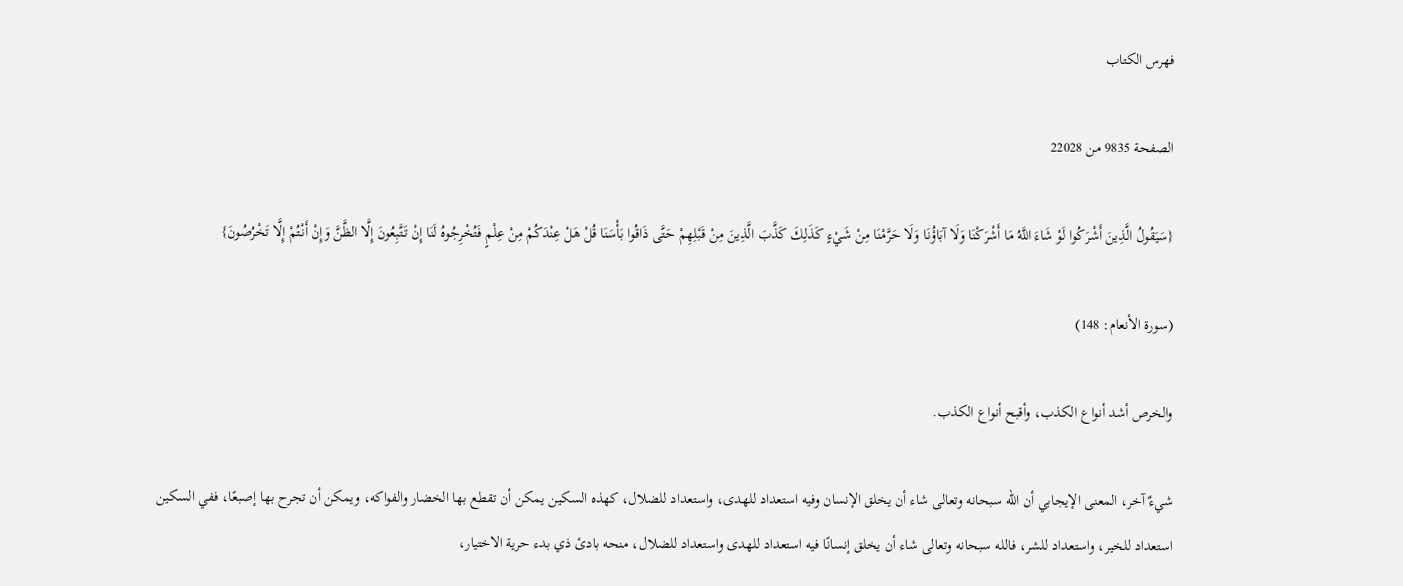فهرس الكتاب

الصفحة 9835 من 22028

{سَيَقُولُ الَّذِينَ أَشْرَكُوا لَوْ شَاءَ اللَّهُ مَا أَشْرَكْنَا وَلَا آبَاؤُنَا وَلَا حَرَّمْنَا مِنْ شَيْءٍ كَذَلِكَ كَذَّبَ الَّذِينَ مِنْ قَبْلِهِمْ حَتَّى ذَاقُوا بَأْسَنَا قُلْ هَلْ عِنْدَكُمْ مِنْ عِلْمٍ فَتُخْرِجُوهُ لَنَا إِنْ تَتَّبِعُونَ إِلَّا الظَّنَّ وَإِنْ أَنْتُمْ إِلَّا تَخْرُصُونَ}

(سورة الأنعام: 148)

والخرص أشد أنواع الكذب، وأقبح أنواع الكذب.

شيءٌ آخر، المعنى الإيجابي أن الله سبحانه وتعالى شاء أن يخلق الإنسان وفيه استعداد للهدى، واستعداد للضلال، كهذه السكين يمكن أن تقطع بها الخضار والفواكه، ويمكن أن تجرح بها إصبعًا، ففي السكين استعداد للخير، واستعداد للشر، فالله سبحانه وتعالى شاء أن يخلق إنسانًا فيه استعداد للهدى واستعداد للضلال، منحه بادئ ذي بدء حرية الاختيار،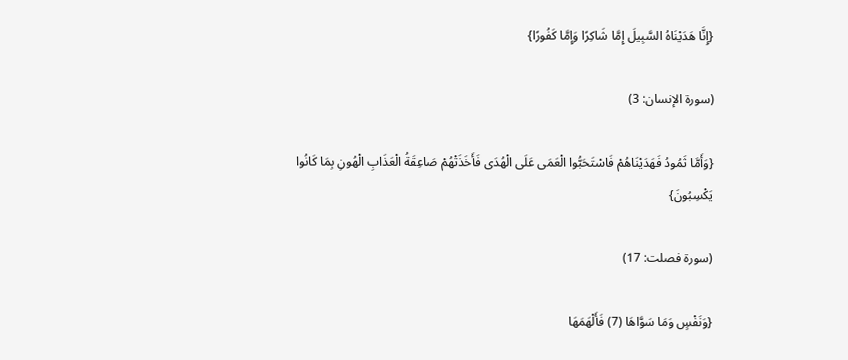{إِنَّا هَدَيْنَاهُ السَّبِيلَ إِمَّا شَاكِرًا وَإِمَّا كَفُورًا}

(سورة الإنسان: 3)

{وَأَمَّا ثَمُودُ فَهَدَيْنَاهُمْ فَاسْتَحَبُّوا الْعَمَى عَلَى الْهُدَى فَأَخَذَتْهُمْ صَاعِقَةُ الْعَذَابِ الْهُونِ بِمَا كَانُوا يَكْسِبُونَ}

(سورة فصلت: 17)

{وَنَفْسٍ وَمَا سَوَّاهَا (7) فَأَلْهَمَهَا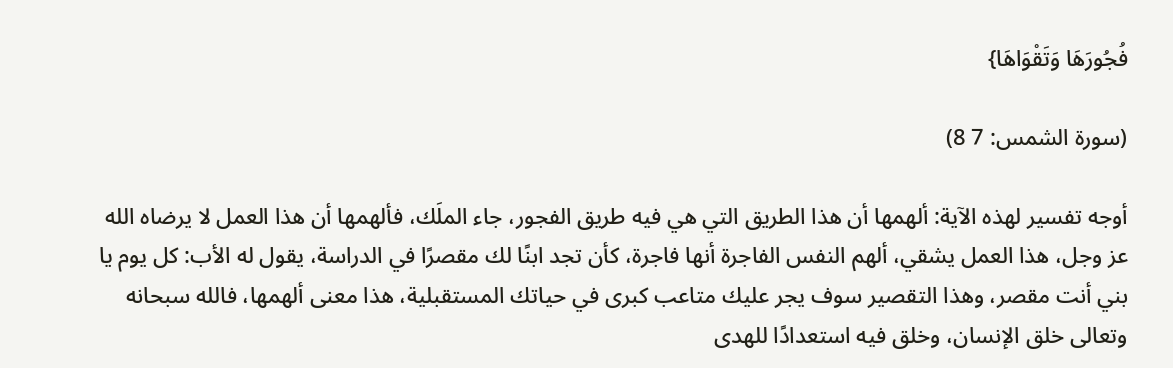فُجُورَهَا وَتَقْوَاهَا}

(سورة الشمس: 7 8)

أوجه تفسير لهذه الآية: ألهمها أن هذا الطريق التي هي فيه طريق الفجور، جاء الملَك، فألهمها أن هذا العمل لا يرضاه الله عز وجل، هذا العمل يشقي، ألهم النفس الفاجرة أنها فاجرة، كأن تجد ابنًا لك مقصرًا في الدراسة، يقول له الأب: كل يوم يا بني أنت مقصر، وهذا التقصير سوف يجر عليك متاعب كبرى في حياتك المستقبلية، هذا معنى ألهمها، فالله سبحانه وتعالى خلق الإنسان، وخلق فيه استعدادًا للهدى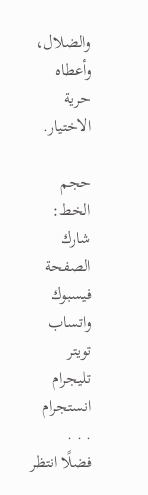والضلال، وأعطاه حرية الاختيار.

حجم الخط:
شارك الصفحة
فيسبوك واتساب تويتر تليجرام انستجرام
. . .
فضلًا انتظر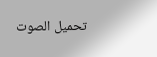تحميل الصوت